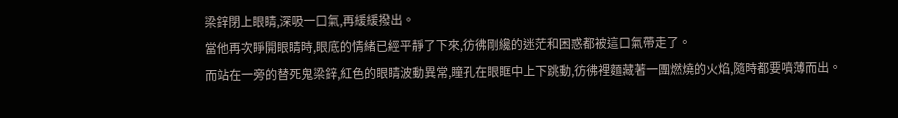梁鋅閉上眼睛,深吸一口氣,再緩緩撥出。
當他再次睜開眼睛時,眼底的情緒已經平靜了下來,彷彿剛纔的迷茫和困惑都被這口氣帶走了。
而站在一旁的替死鬼梁鋅,紅色的眼睛波動異常,瞳孔在眼眶中上下跳動,彷彿裡麵藏著一團燃燒的火焰,隨時都要噴薄而出。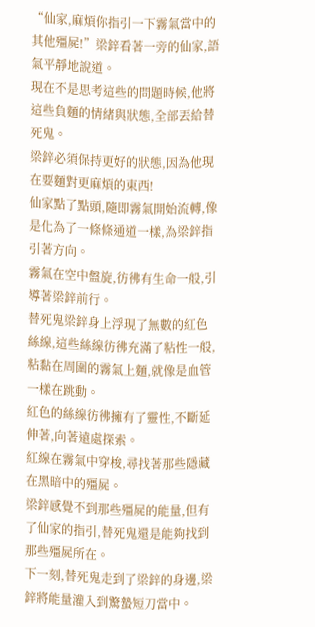“仙家,麻煩你指引一下霧氣當中的其他殭屍!”梁鋅看著一旁的仙家,語氣平靜地說道。
現在不是思考這些的問題時候,他將這些負麵的情緒與狀態,全部丟給替死鬼。
梁鋅必須保持更好的狀態,因為他現在要麵對更麻煩的東西!
仙家點了點頭,隨即霧氣開始流轉,像是化為了一條條通道一樣,為梁鋅指引著方向。
霧氣在空中盤旋,彷彿有生命一般,引導著梁鋅前行。
替死鬼梁鋅身上浮現了無數的紅色絲線,這些絲線彷彿充滿了粘性一般,粘黏在周圍的霧氣上麵,就像是血管一樣在跳動。
紅色的絲線彷彿擁有了靈性,不斷延伸著,向著遠處探索。
紅線在霧氣中穿梭,尋找著那些隱藏在黑暗中的殭屍。
梁鋅感覺不到那些殭屍的能量,但有了仙家的指引,替死鬼還是能夠找到那些殭屍所在。
下一刻,替死鬼走到了梁鋅的身邊,梁鋅將能量灌入到驚蟄短刀當中。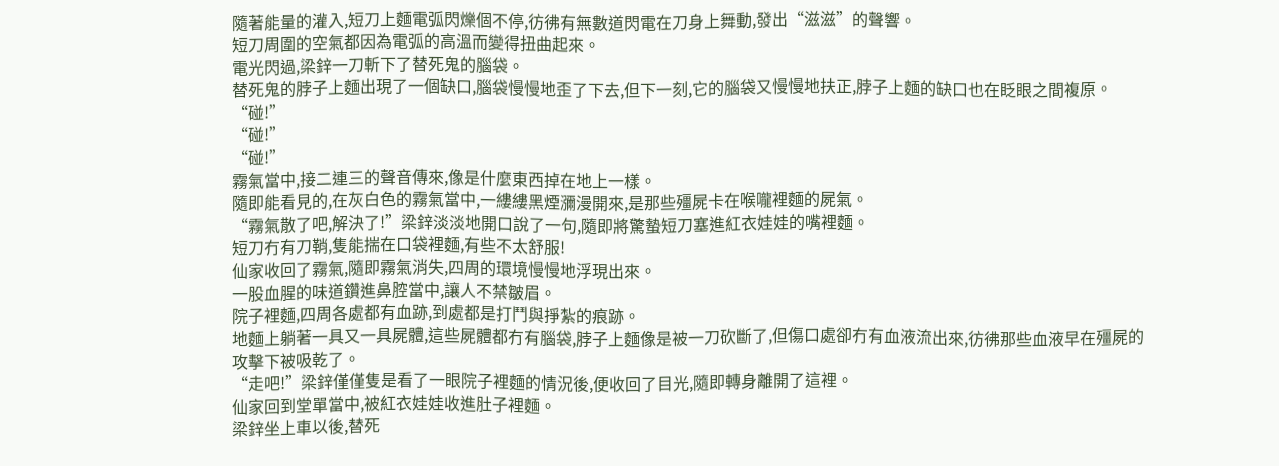隨著能量的灌入,短刀上麵電弧閃爍個不停,彷彿有無數道閃電在刀身上舞動,發出“滋滋”的聲響。
短刀周圍的空氣都因為電弧的高溫而變得扭曲起來。
電光閃過,梁鋅一刀斬下了替死鬼的腦袋。
替死鬼的脖子上麵出現了一個缺口,腦袋慢慢地歪了下去,但下一刻,它的腦袋又慢慢地扶正,脖子上麵的缺口也在眨眼之間複原。
“碰!”
“碰!”
“碰!”
霧氣當中,接二連三的聲音傳來,像是什麼東西掉在地上一樣。
隨即能看見的,在灰白色的霧氣當中,一縷縷黑煙瀰漫開來,是那些殭屍卡在喉嚨裡麵的屍氣。
“霧氣散了吧,解決了!”梁鋅淡淡地開口說了一句,隨即將驚蟄短刀塞進紅衣娃娃的嘴裡麵。
短刀冇有刀鞘,隻能揣在口袋裡麵,有些不太舒服!
仙家收回了霧氣,隨即霧氣消失,四周的環境慢慢地浮現出來。
一股血腥的味道鑽進鼻腔當中,讓人不禁皺眉。
院子裡麵,四周各處都有血跡,到處都是打鬥與掙紮的痕跡。
地麵上躺著一具又一具屍體,這些屍體都冇有腦袋,脖子上麵像是被一刀砍斷了,但傷口處卻冇有血液流出來,彷彿那些血液早在殭屍的攻擊下被吸乾了。
“走吧!”梁鋅僅僅隻是看了一眼院子裡麵的情況後,便收回了目光,隨即轉身離開了這裡。
仙家回到堂單當中,被紅衣娃娃收進肚子裡麵。
梁鋅坐上車以後,替死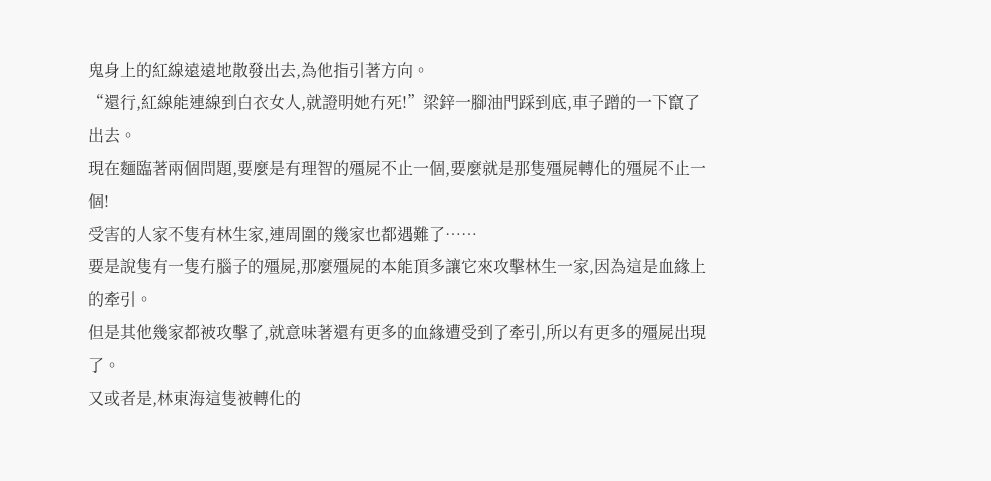鬼身上的紅線遠遠地散發出去,為他指引著方向。
“還行,紅線能連線到白衣女人,就證明她冇死!”梁鋅一腳油門踩到底,車子蹭的一下竄了出去。
現在麵臨著兩個問題,要麼是有理智的殭屍不止一個,要麼就是那隻殭屍轉化的殭屍不止一個!
受害的人家不隻有林生家,連周圍的幾家也都遇難了……
要是說隻有一隻冇腦子的殭屍,那麼殭屍的本能頂多讓它來攻擊林生一家,因為這是血緣上的牽引。
但是其他幾家都被攻擊了,就意味著還有更多的血緣遭受到了牽引,所以有更多的殭屍出現了。
又或者是,林東海這隻被轉化的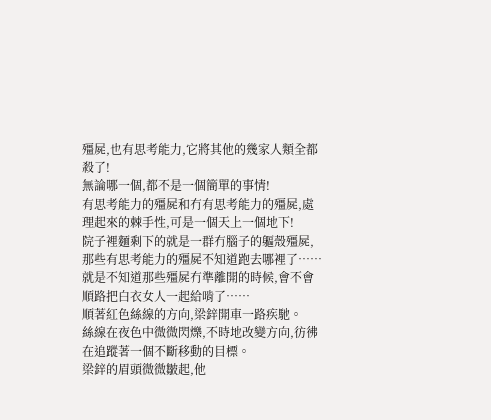殭屍,也有思考能力,它將其他的幾家人類全都殺了!
無論哪一個,都不是一個簡單的事情!
有思考能力的殭屍和冇有思考能力的殭屍,處理起來的棘手性,可是一個天上一個地下!
院子裡麵剩下的就是一群冇腦子的軀殼殭屍,那些有思考能力的殭屍不知道跑去哪裡了……
就是不知道那些殭屍冇準離開的時候,會不會順路把白衣女人一起給啃了……
順著紅色絲線的方向,梁鋅開車一路疾馳。
絲線在夜色中微微閃爍,不時地改變方向,彷彿在追蹤著一個不斷移動的目標。
梁鋅的眉頭微微皺起,他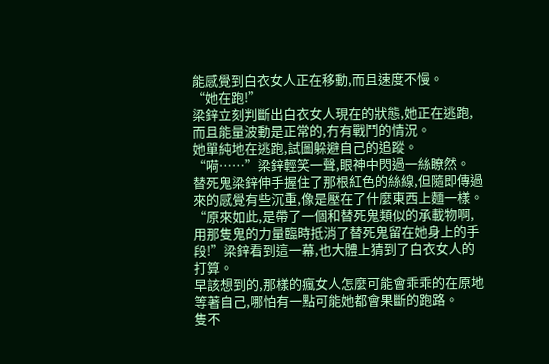能感覺到白衣女人正在移動,而且速度不慢。
“她在跑!”
梁鋅立刻判斷出白衣女人現在的狀態,她正在逃跑,而且能量波動是正常的,冇有戰鬥的情況。
她單純地在逃跑,試圖躲避自己的追蹤。
“嗬……”梁鋅輕笑一聲,眼神中閃過一絲瞭然。
替死鬼梁鋅伸手握住了那根紅色的絲線,但隨即傳過來的感覺有些沉重,像是壓在了什麼東西上麵一樣。
“原來如此,是帶了一個和替死鬼類似的承載物啊,用那隻鬼的力量臨時抵消了替死鬼留在她身上的手段!”梁鋅看到這一幕,也大體上猜到了白衣女人的打算。
早該想到的,那樣的瘋女人怎麼可能會乖乖的在原地等著自己,哪怕有一點可能她都會果斷的跑路。
隻不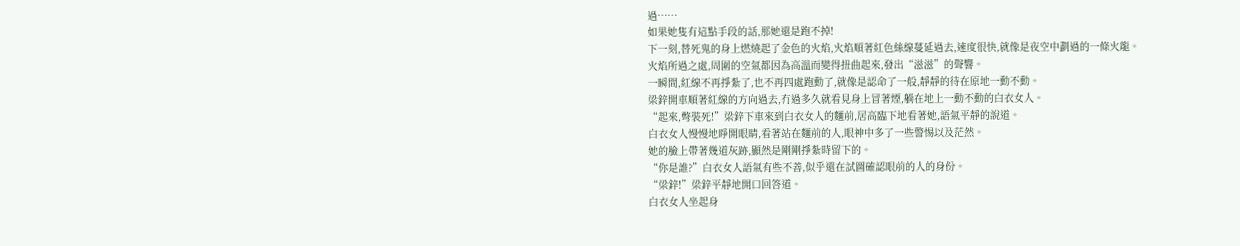過……
如果她隻有這點手段的話,那她還是跑不掉!
下一刻,替死鬼的身上燃燒起了金色的火焰,火焰順著紅色絲線蔓延過去,速度很快,就像是夜空中劃過的一條火龍。
火焰所過之處,周圍的空氣都因為高溫而變得扭曲起來,發出“滋滋”的聲響。
一瞬間,紅線不再掙紮了,也不再四處跑動了,就像是認命了一般,靜靜的待在原地一動不動。
梁鋅開車順著紅線的方向過去,冇過多久就看見身上冒著煙,躺在地上一動不動的白衣女人。
“起來,彆裝死!”梁鋅下車來到白衣女人的麵前,居高臨下地看著她,語氣平靜的說道。
白衣女人慢慢地睜開眼睛,看著站在麵前的人,眼神中多了一些警惕以及茫然。
她的臉上帶著幾道灰跡,顯然是剛剛掙紮時留下的。
“你是誰?”白衣女人語氣有些不善,似乎還在試圖確認眼前的人的身份。
“梁鋅!”梁鋅平靜地開口回答道。
白衣女人坐起身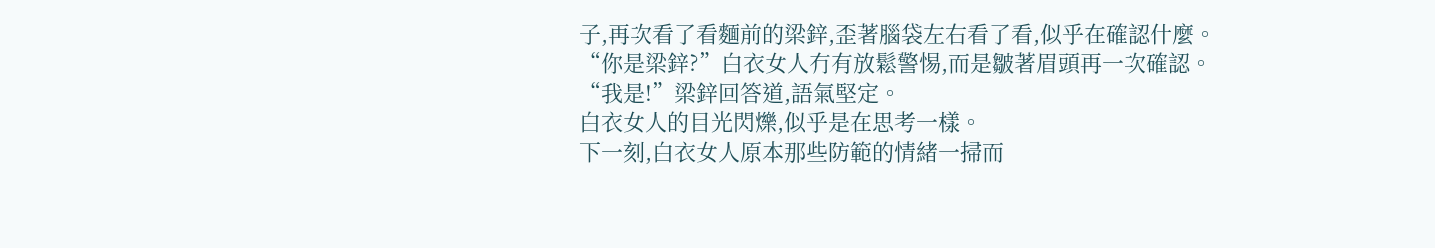子,再次看了看麵前的梁鋅,歪著腦袋左右看了看,似乎在確認什麼。
“你是梁鋅?”白衣女人冇有放鬆警惕,而是皺著眉頭再一次確認。
“我是!”梁鋅回答道,語氣堅定。
白衣女人的目光閃爍,似乎是在思考一樣。
下一刻,白衣女人原本那些防範的情緒一掃而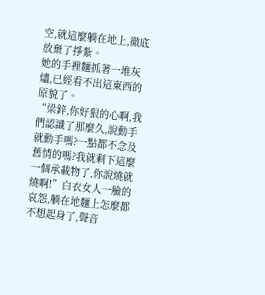空,就這麼躺在地上,徹底放棄了掙紮。
她的手裡麵抓著一堆灰燼,已經看不出這東西的原貌了。
“梁鋅,你好狠的心啊,我們認識了那麼久,說動手就動手嗎?一點都不念及舊情的嗎?我就剩下這麼一個承載物了,你說燒就燒啊!”白衣女人一臉的哀怨,躺在地麵上怎麼都不想起身了,聲音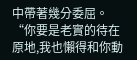中帶著幾分委屈。
“你要是老實的待在原地,我也懶得和你動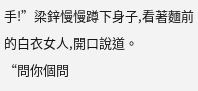手!”梁鋅慢慢蹲下身子,看著麵前的白衣女人,開口說道。
“問你個問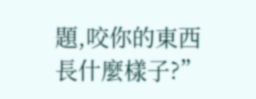題,咬你的東西長什麼樣子?”